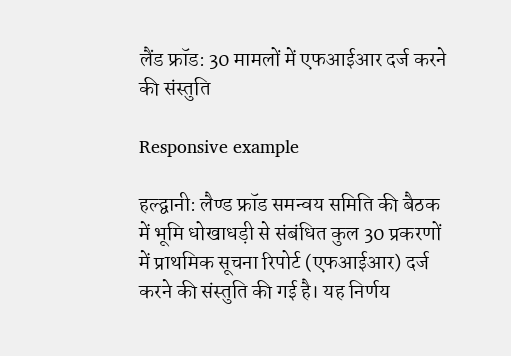लैंड फ्रॉड: 30 मामलों में एफआईआर दर्ज करने की संस्तुति

Responsive example

हल्द्वानी: लैण्ड फ्रॉड समन्वय समिति की बैठक में भूमि धोखाधड़ी से संबंधित कुल 30 प्रकरणों में प्राथमिक सूचना रिपोर्ट (एफआईआर) दर्ज करने की संस्तुति की गई है। यह निर्णय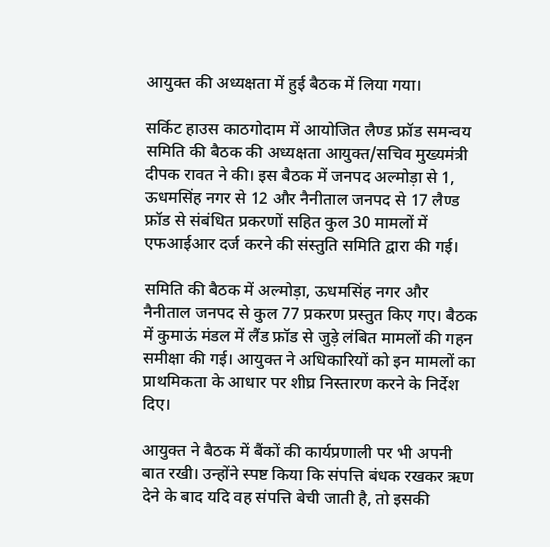आयुक्त की अध्यक्षता में हुई बैठक में लिया गया।

सर्किट हाउस काठगोदाम में आयोजित लैण्ड फ्रॉड समन्वय समिति की बैठक की अध्यक्षता आयुक्त/सचिव मुख्यमंत्री दीपक रावत ने की। इस बैठक में जनपद अल्मोड़ा से 1, ऊधमसिंह नगर से 12 और नैनीताल जनपद से 17 लैण्ड फ्रॉड से संबंधित प्रकरणों सहित कुल 30 मामलों में एफआईआर दर्ज करने की संस्तुति समिति द्वारा की गई।

समिति की बैठक में अल्मोड़ा, ऊधमसिंह नगर और नैनीताल जनपद से कुल 77 प्रकरण प्रस्तुत किए गए। बैठक में कुमाऊं मंडल में लैंड फ्रॉड से जुड़े लंबित मामलों की गहन समीक्षा की गई। आयुक्त ने अधिकारियों को इन मामलों का प्राथमिकता के आधार पर शीघ्र निस्तारण करने के निर्देश दिए।

आयुक्त ने बैठक में बैंकों की कार्यप्रणाली पर भी अपनी बात रखी। उन्होंने स्पष्ट किया कि संपत्ति बंधक रखकर ऋण देने के बाद यदि वह संपत्ति बेची जाती है, तो इसकी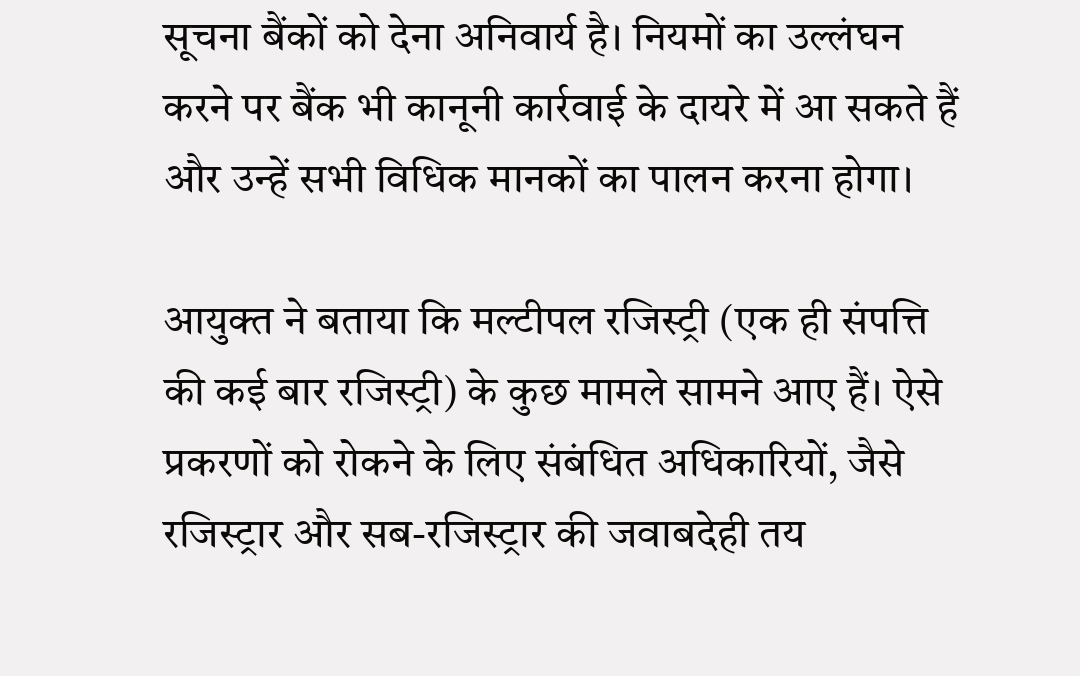सूचना बैंकों को देना अनिवार्य है। नियमों का उल्लंघन करने पर बैंक भी कानूनी कार्रवाई के दायरे में आ सकते हैं और उन्हें सभी विधिक मानकों का पालन करना होगा।

आयुक्त ने बताया कि मल्टीपल रजिस्ट्री (एक ही संपत्ति की कई बार रजिस्ट्री) के कुछ मामले सामने आए हैं। ऐसे प्रकरणों को रोकने के लिए संबंधित अधिकारियों, जैसे रजिस्ट्रार और सब-रजिस्ट्रार की जवाबदेही तय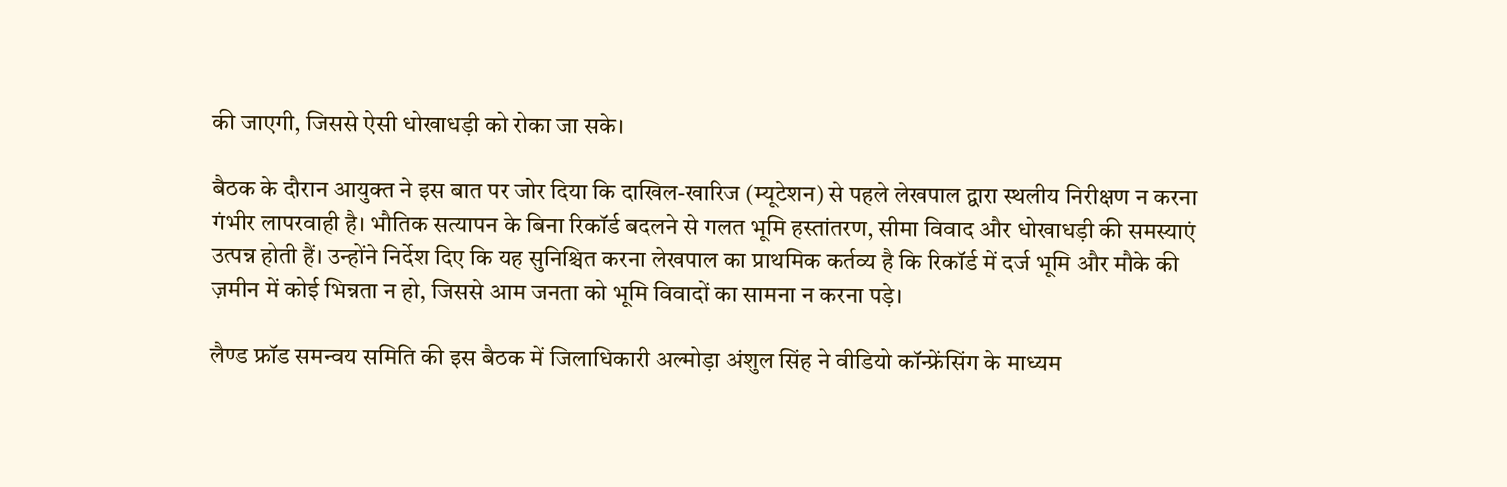की जाएगी, जिससे ऐसी धोखाधड़ी को रोका जा सके।

बैठक के दौरान आयुक्त ने इस बात पर जोर दिया कि दाखिल-खारिज (म्यूटेशन) से पहले लेखपाल द्वारा स्थलीय निरीक्षण न करना गंभीर लापरवाही है। भौतिक सत्यापन के बिना रिकॉर्ड बदलने से गलत भूमि हस्तांतरण, सीमा विवाद और धोखाधड़ी की समस्याएं उत्पन्न होती हैं। उन्होंने निर्देश दिए कि यह सुनिश्चित करना लेखपाल का प्राथमिक कर्तव्य है कि रिकॉर्ड में दर्ज भूमि और मौके की ज़मीन में कोई भिन्नता न हो, जिससे आम जनता को भूमि विवादों का सामना न करना पड़े।

लैण्ड फ्रॉड समन्वय समिति की इस बैठक में जिलाधिकारी अल्मोड़ा अंशुल सिंह ने वीडियो कॉन्फ्रेंसिंग के माध्यम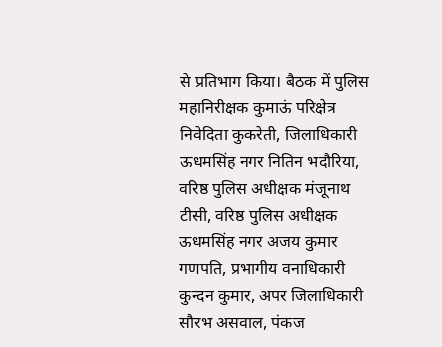से प्रतिभाग किया। बैठक में पुलिस महानिरीक्षक कुमाऊं परिक्षेत्र निवेदिता कुकरेती, जिलाधिकारी ऊधमसिंह नगर नितिन भदौरिया, वरिष्ठ पुलिस अधीक्षक मंजूनाथ टीसी, वरिष्ठ पुलिस अधीक्षक ऊधमसिंह नगर अजय कुमार गणपति, प्रभागीय वनाधिकारी कुन्दन कुमार, अपर जिलाधिकारी सौरभ असवाल, पंकज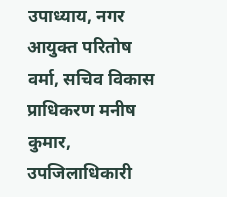उपाध्याय, नगर आयुक्त परितोष वर्मा, सचिव विकास प्राधिकरण मनीष कुमार, उपजिलाधिकारी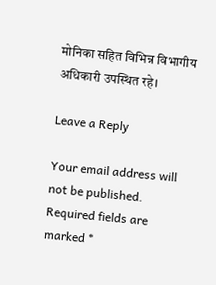मोनिका सहित विभिन्न विभागीय अधिकारी उपस्थित रहे।

Leave a Reply

Your email address will not be published. Required fields are marked *